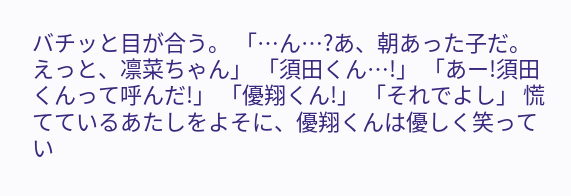バチッと目が合う。 「…ん…?あ、朝あった子だ。えっと、凛菜ちゃん」 「須田くん…!」 「あー!須田くんって呼んだ!」 「優翔くん!」 「それでよし」 慌てているあたしをよそに、優翔くんは優しく笑ってい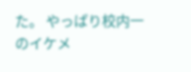た。 やっぱり校内一のイケメ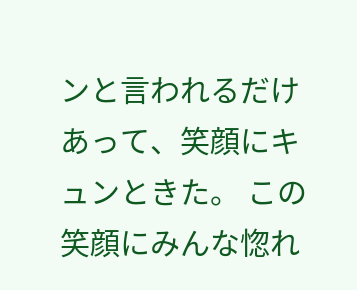ンと言われるだけあって、笑顔にキュンときた。 この笑顔にみんな惚れ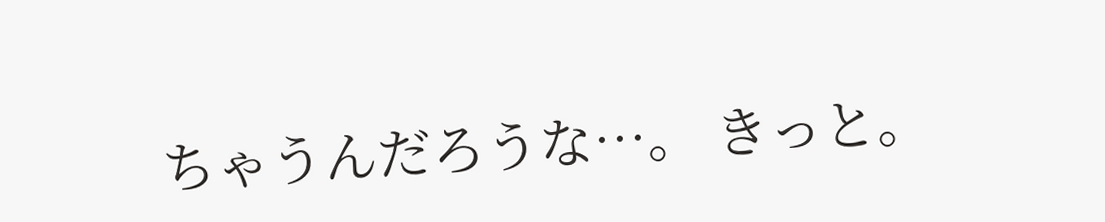ちゃうんだろうな…。 きっと。